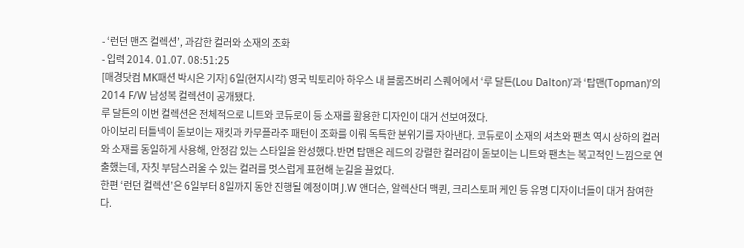- ‘런던 맨즈 컬렉션’, 과감한 컬러와 소재의 조화
- 입력 2014. 01.07. 08:51:25
[매경닷컴 MK패션 박시은 기자] 6일(현지시각) 영국 빅토리아 하우스 내 블룸즈버리 스퀘어에서 ‘루 달튼(Lou Dalton)’과 ‘탑맨(Topman)’의 2014 F/W 남성복 컬렉션이 공개됐다.
루 달튼의 이번 컬렉션은 전체적으로 니트와 코듀로이 등 소재를 활용한 디자인이 대거 선보여졌다.
아이보리 터틀넥이 돋보이는 재킷과 카무플라주 패턴이 조화를 이뤄 독특한 분위기를 자아낸다. 코듀로이 소재의 셔츠와 팬츠 역시 상하의 컬러와 소재를 동일하게 사용해, 안정감 있는 스타일을 완성했다.반면 탑맨은 레드의 강렬한 컬러감이 돋보이는 니트와 팬츠는 복고적인 느낌으로 연출했는데, 자칫 부담스러울 수 있는 컬러를 멋스럽게 표현해 눈길을 끌었다.
한편 ‘런던 컬렉션’은 6일부터 8일까지 동안 진행될 예정이며 J.W 앤더슨, 알렉산더 맥퀸, 크리스토퍼 케인 등 유명 디자이너들이 대거 참여한다.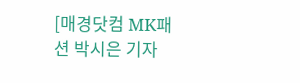[매경닷컴 MK패션 박시은 기자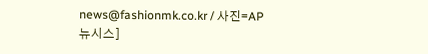news@fashionmk.co.kr / 사진=AP뉴시스]